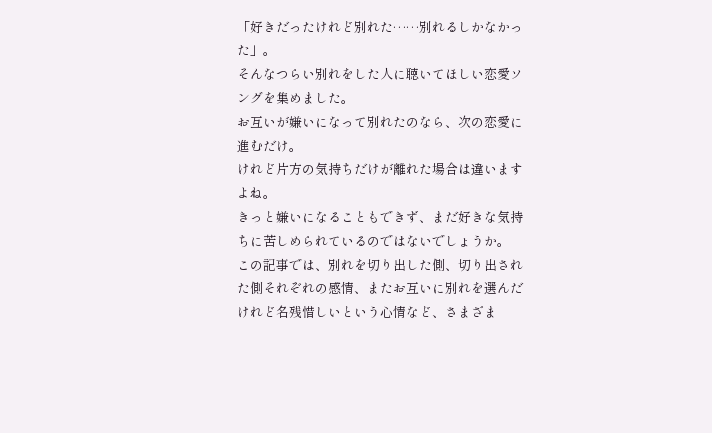「好きだったけれど別れた……別れるしかなかった」。
そんなつらい別れをした人に聴いてほしい恋愛ソングを集めました。
お互いが嫌いになって別れたのなら、次の恋愛に進むだけ。
けれど片方の気持ちだけが離れた場合は違いますよね。
きっと嫌いになることもできず、まだ好きな気持ちに苦しめられているのではないでしょうか。
この記事では、別れを切り出した側、切り出された側それぞれの感情、またお互いに別れを選んだけれど名残惜しいという心情など、さまざま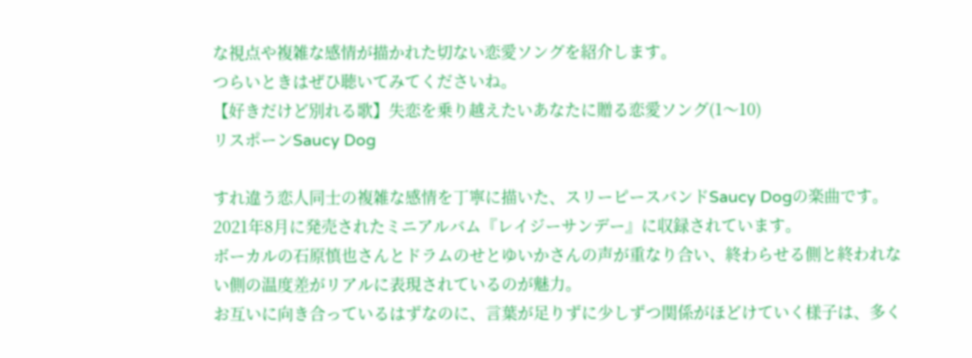な視点や複雑な感情が描かれた切ない恋愛ソングを紹介します。
つらいときはぜひ聴いてみてくださいね。
【好きだけど別れる歌】失恋を乗り越えたいあなたに贈る恋愛ソング(1〜10)
リスポーンSaucy Dog

すれ違う恋人同士の複雑な感情を丁寧に描いた、スリーピースバンドSaucy Dogの楽曲です。
2021年8月に発売されたミニアルバム『レイジーサンデー』に収録されています。
ボーカルの石原慎也さんとドラムのせとゆいかさんの声が重なり合い、終わらせる側と終われない側の温度差がリアルに表現されているのが魅力。
お互いに向き合っているはずなのに、言葉が足りずに少しずつ関係がほどけていく様子は、多く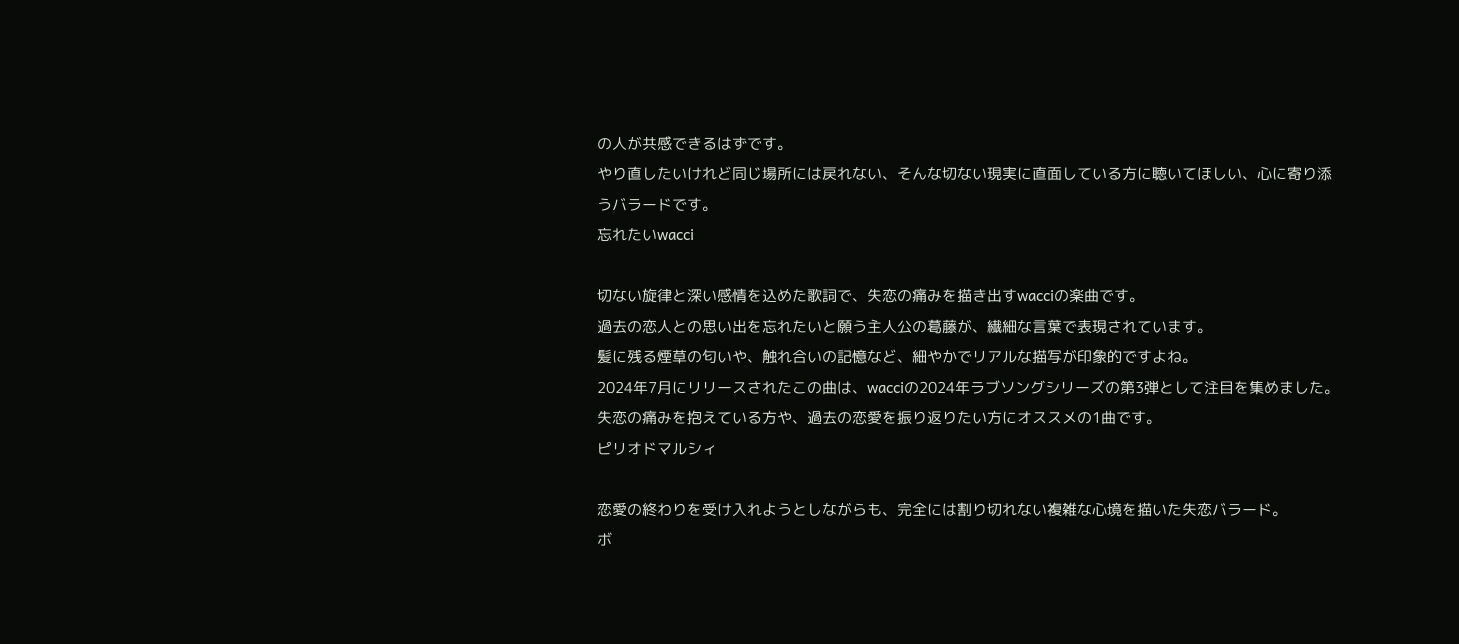の人が共感できるはずです。
やり直したいけれど同じ場所には戻れない、そんな切ない現実に直面している方に聴いてほしい、心に寄り添うバラードです。
忘れたいwacci

切ない旋律と深い感情を込めた歌詞で、失恋の痛みを描き出すwacciの楽曲です。
過去の恋人との思い出を忘れたいと願う主人公の葛藤が、繊細な言葉で表現されています。
髪に残る煙草の匂いや、触れ合いの記憶など、細やかでリアルな描写が印象的ですよね。
2024年7月にリリースされたこの曲は、wacciの2024年ラブソングシリーズの第3弾として注目を集めました。
失恋の痛みを抱えている方や、過去の恋愛を振り返りたい方にオススメの1曲です。
ピリオドマルシィ

恋愛の終わりを受け入れようとしながらも、完全には割り切れない複雑な心境を描いた失恋バラード。
ボ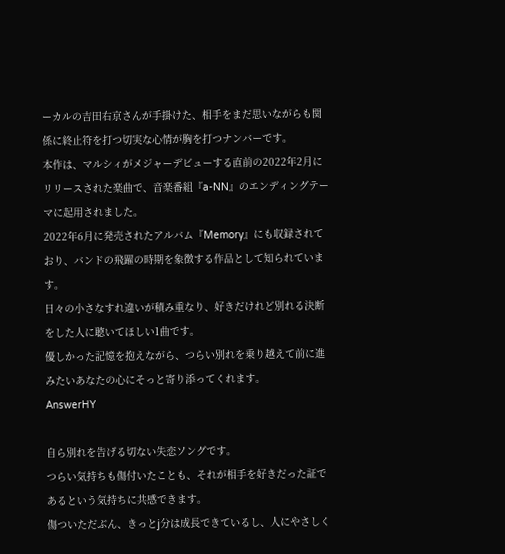ーカルの吉田右京さんが手掛けた、相手をまだ思いながらも関係に終止符を打つ切実な心情が胸を打つナンバーです。
本作は、マルシィがメジャーデビューする直前の2022年2月にリリースされた楽曲で、音楽番組『a-NN』のエンディングテーマに起用されました。
2022年6月に発売されたアルバム『Memory』にも収録されており、バンドの飛躍の時期を象徴する作品として知られています。
日々の小さなすれ違いが積み重なり、好きだけれど別れる決断をした人に聴いてほしい1曲です。
優しかった記憶を抱えながら、つらい別れを乗り越えて前に進みたいあなたの心にそっと寄り添ってくれます。
AnswerHY

自ら別れを告げる切ない失恋ソングです。
つらい気持ちも傷付いたことも、それが相手を好きだった証であるという気持ちに共感できます。
傷ついただぶん、きっとj分は成長できているし、人にやさしく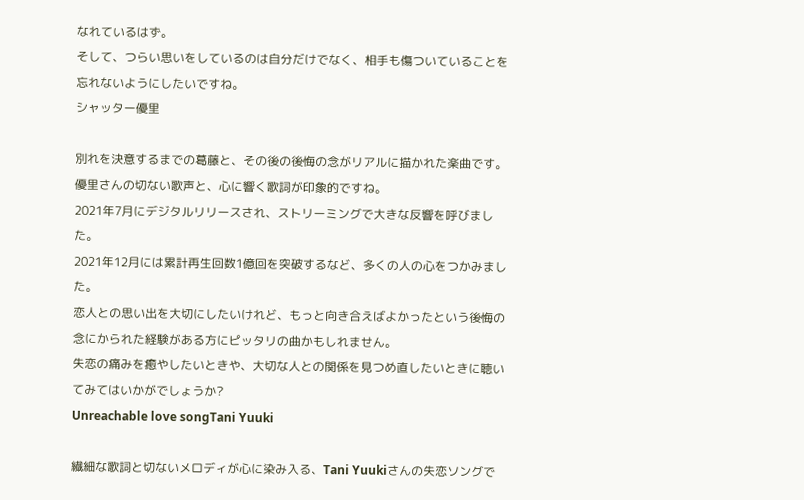なれているはず。
そして、つらい思いをしているのは自分だけでなく、相手も傷ついていることを忘れないようにしたいですね。
シャッター優里

別れを決意するまでの葛藤と、その後の後悔の念がリアルに描かれた楽曲です。
優里さんの切ない歌声と、心に響く歌詞が印象的ですね。
2021年7月にデジタルリリースされ、ストリーミングで大きな反響を呼びました。
2021年12月には累計再生回数1億回を突破するなど、多くの人の心をつかみました。
恋人との思い出を大切にしたいけれど、もっと向き合えばよかったという後悔の念にかられた経験がある方にピッタリの曲かもしれません。
失恋の痛みを癒やしたいときや、大切な人との関係を見つめ直したいときに聴いてみてはいかがでしょうか?
Unreachable love songTani Yuuki

繊細な歌詞と切ないメロディが心に染み入る、Tani Yuukiさんの失恋ソングで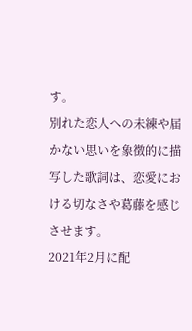す。
別れた恋人への未練や届かない思いを象徴的に描写した歌詞は、恋愛における切なさや葛藤を感じさせます。
2021年2月に配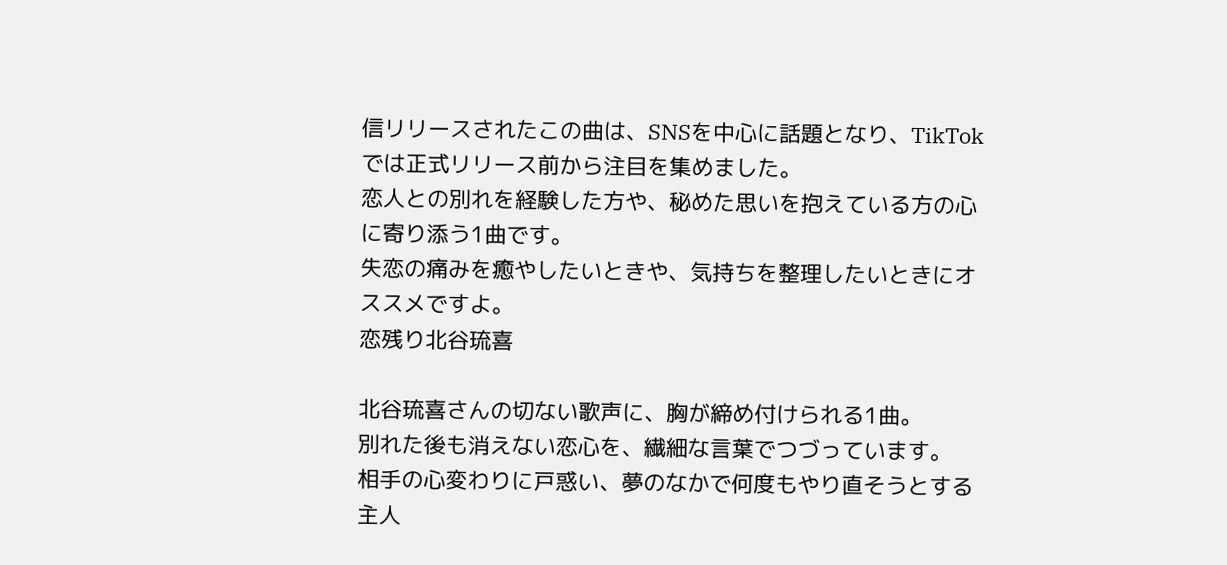信リリースされたこの曲は、SNSを中心に話題となり、TikTokでは正式リリース前から注目を集めました。
恋人との別れを経験した方や、秘めた思いを抱えている方の心に寄り添う1曲です。
失恋の痛みを癒やしたいときや、気持ちを整理したいときにオススメですよ。
恋残り北谷琉喜

北谷琉喜さんの切ない歌声に、胸が締め付けられる1曲。
別れた後も消えない恋心を、繊細な言葉でつづっています。
相手の心変わりに戸惑い、夢のなかで何度もやり直そうとする主人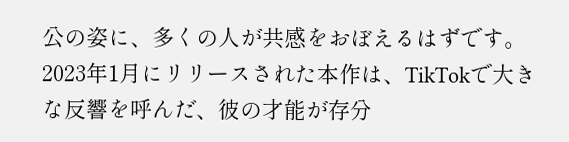公の姿に、多くの人が共感をおぼえるはずです。
2023年1月にリリースされた本作は、TikTokで大きな反響を呼んだ、彼の才能が存分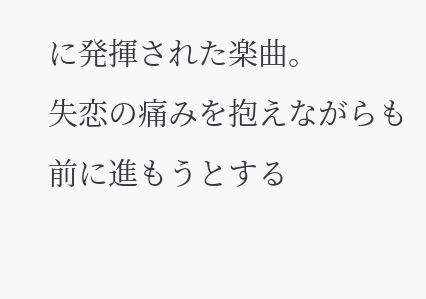に発揮された楽曲。
失恋の痛みを抱えながらも前に進もうとする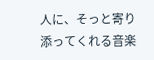人に、そっと寄り添ってくれる音楽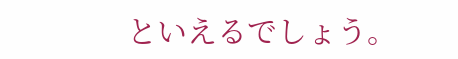といえるでしょう。